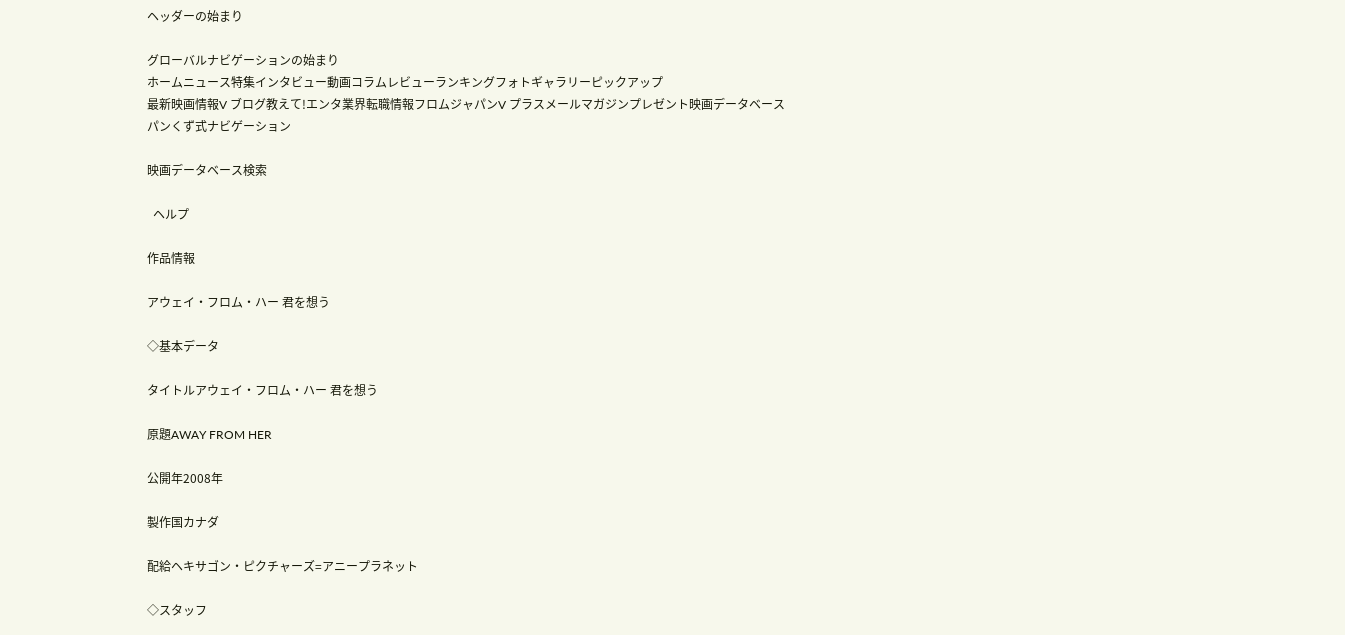ヘッダーの始まり

グローバルナビゲーションの始まり
ホームニュース特集インタビュー動画コラムレビューランキングフォトギャラリーピックアップ
最新映画情報V ブログ教えて!エンタ業界転職情報フロムジャパンV プラスメールマガジンプレゼント映画データベース
パンくず式ナビゲーション

映画データベース検索

  ヘルプ

作品情報

アウェイ・フロム・ハー 君を想う

◇基本データ

タイトルアウェイ・フロム・ハー 君を想う

原題AWAY FROM HER

公開年2008年

製作国カナダ

配給ヘキサゴン・ピクチャーズ=アニープラネット

◇スタッフ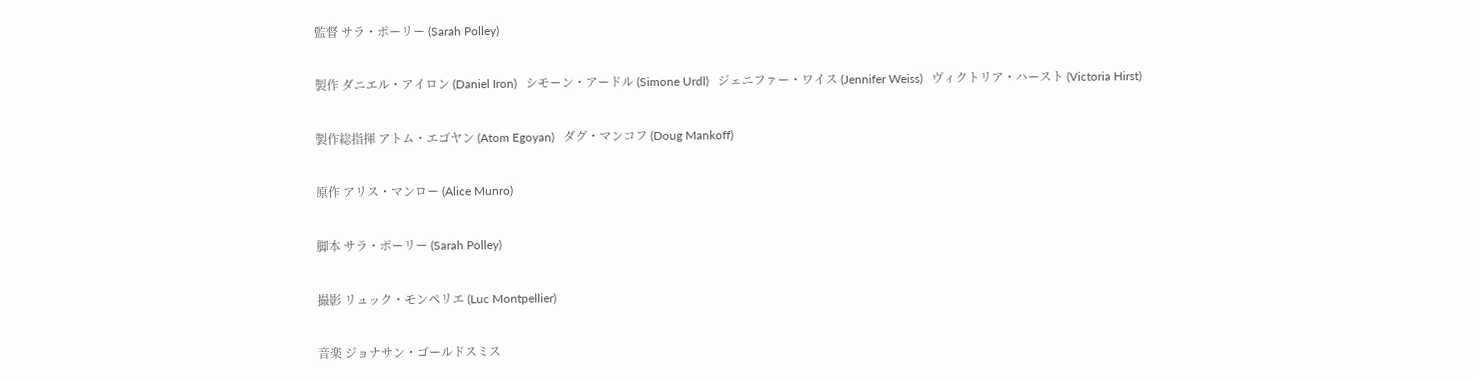監督 サラ・ポーリー (Sarah Polley)

製作 ダニエル・アイロン (Daniel Iron)   シモーン・アードル (Simone Urdl)   ジェニファー・ワイス (Jennifer Weiss)   ヴィクトリア・ハースト (Victoria Hirst)

製作総指揮 アトム・エゴヤン (Atom Egoyan)   ダグ・マンコフ (Doug Mankoff)

原作 アリス・マンロー (Alice Munro)

脚本 サラ・ポーリー (Sarah Polley)

撮影 リュック・モンペリエ (Luc Montpellier)

音楽 ジョナサン・ゴールドスミス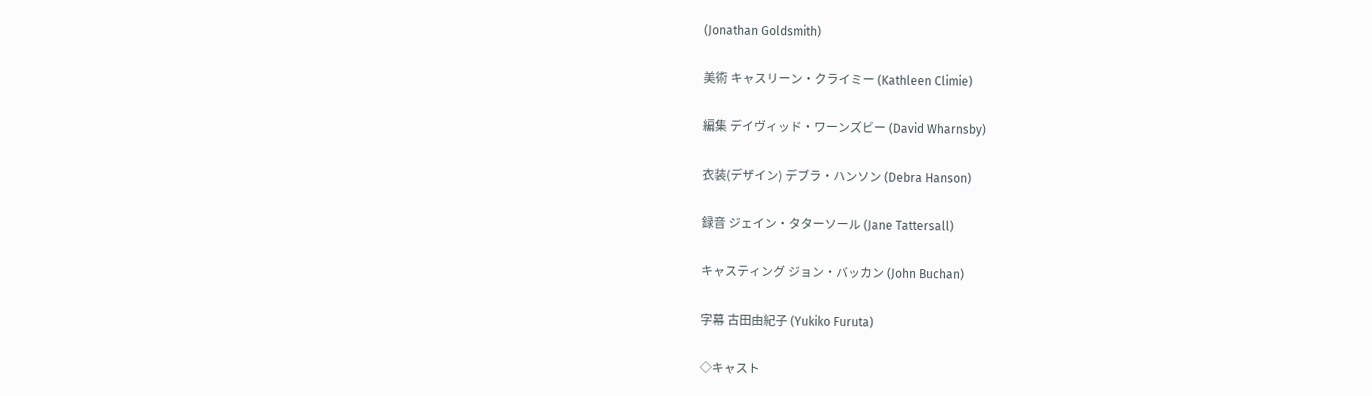(Jonathan Goldsmith)

美術 キャスリーン・クライミー (Kathleen Climie)

編集 デイヴィッド・ワーンズビー (David Wharnsby)

衣装(デザイン) デブラ・ハンソン (Debra Hanson)

録音 ジェイン・タターソール (Jane Tattersall)

キャスティング ジョン・バッカン (John Buchan)

字幕 古田由紀子 (Yukiko Furuta)

◇キャスト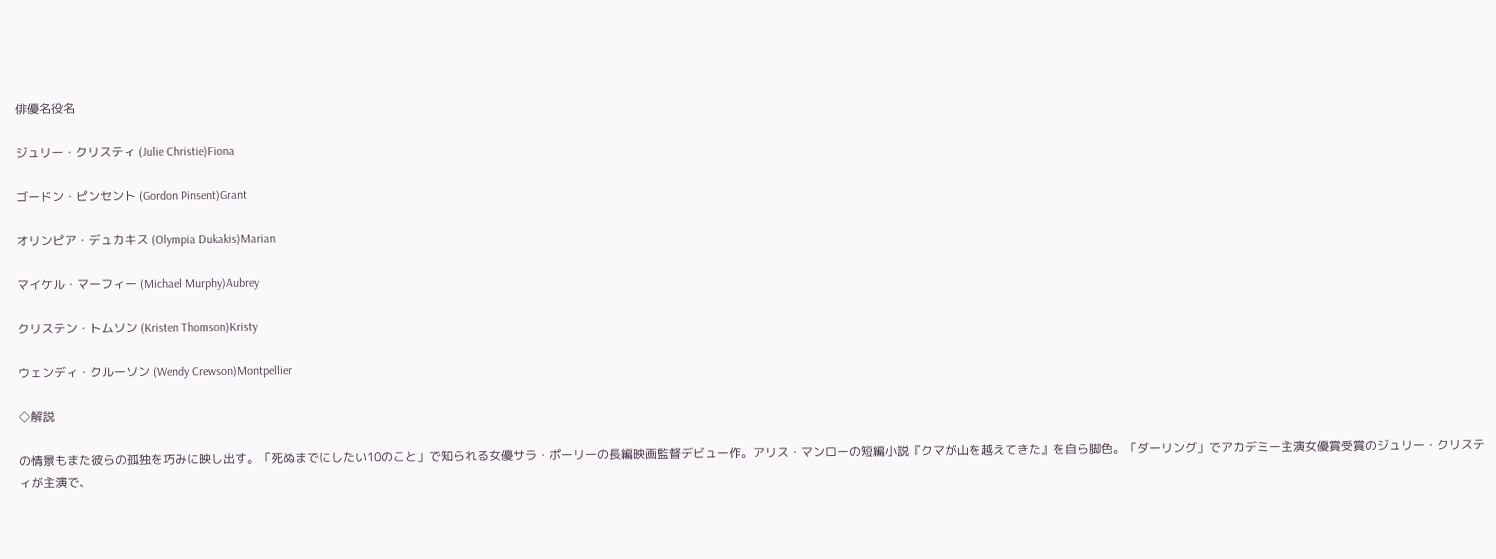俳優名役名

ジュリー・クリスティ (Julie Christie)Fiona

ゴードン・ピンセント (Gordon Pinsent)Grant

オリンピア・デュカキス (Olympia Dukakis)Marian

マイケル・マーフィー (Michael Murphy)Aubrey

クリステン・トムソン (Kristen Thomson)Kristy

ウェンディ・クルーソン (Wendy Crewson)Montpellier

◇解説

の情景もまた彼らの孤独を巧みに映し出す。「死ぬまでにしたい10のこと」で知られる女優サラ・ポーリーの長編映画監督デビュー作。アリス・マンローの短編小説『クマが山を越えてきた』を自ら脚色。「ダーリング」でアカデミー主演女優賞受賞のジュリー・クリスティが主演で、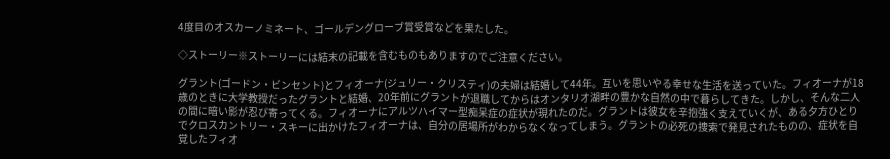4度目のオスカーノミネート、ゴールデングローブ賞受賞などを果たした。

◇ストーリー※ストーリーには結末の記載を含むものもありますのでご注意ください。

グラント(ゴードン・ビンセント)とフィオーナ(ジュリー・クリスティ)の夫婦は結婚して44年。互いを思いやる幸せな生活を送っていた。フィオーナが18歳のときに大学教授だったグラントと結婚、20年前にグラントが退職してからはオンタリオ湖畔の豊かな自然の中で暮らしてきた。しかし、そんな二人の間に暗い影が忍び寄ってくる。フィオーナにアルツハイマー型痴呆症の症状が現れたのだ。グラントは彼女を辛抱強く支えていくが、ある夕方ひとりでクロスカントリー・スキーに出かけたフィオーナは、自分の居場所がわからなくなってしまう。グラントの必死の捜索で発見されたものの、症状を自覚したフィオ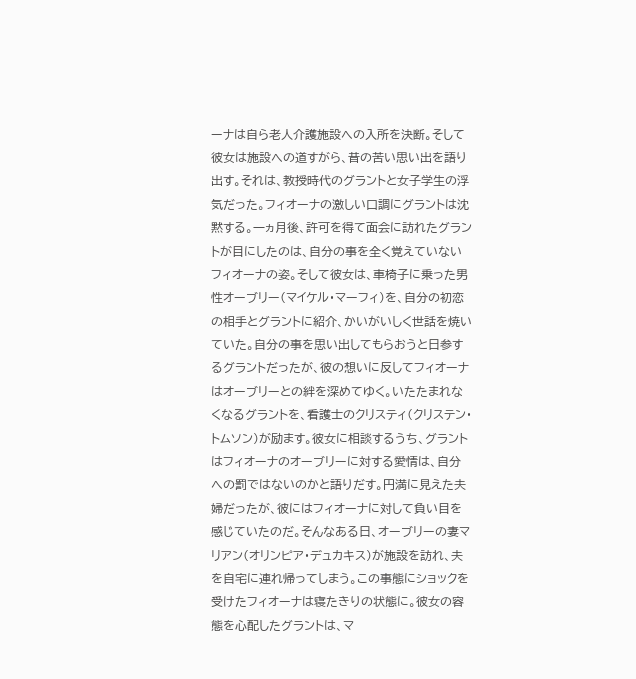ーナは自ら老人介護施設への入所を決断。そして彼女は施設への道すがら、昔の苦い思い出を語り出す。それは、教授時代のグラントと女子学生の浮気だった。フィオーナの激しい口調にグラントは沈黙する。一ヵ月後、許可を得て面会に訪れたグラントが目にしたのは、自分の事を全く覚えていないフィオーナの姿。そして彼女は、車椅子に乗った男性オーブリー(マイケル・マーフィ)を、自分の初恋の相手とグラントに紹介、かいがいしく世話を焼いていた。自分の事を思い出してもらおうと日参するグラントだったが、彼の想いに反してフィオーナはオーブリーとの絆を深めてゆく。いたたまれなくなるグラントを、看護士のクリスティ(クリステン・トムソン)が励ます。彼女に相談するうち、グラントはフィオーナのオーブリーに対する愛情は、自分への罰ではないのかと語りだす。円満に見えた夫婦だったが、彼にはフィオーナに対して負い目を感じていたのだ。そんなある日、オーブリーの妻マリアン(オリンピア・デュカキス)が施設を訪れ、夫を自宅に連れ帰ってしまう。この事態にショックを受けたフィオーナは寝たきりの状態に。彼女の容態を心配したグラントは、マ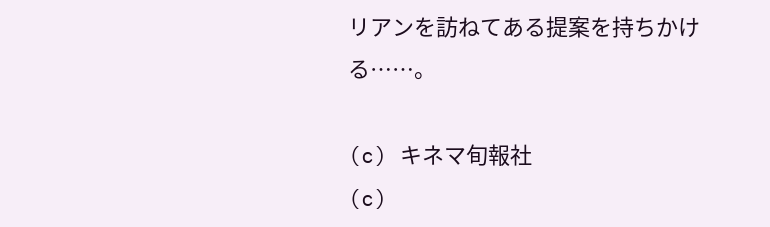リアンを訪ねてある提案を持ちかける……。

(c) キネマ旬報社
(c)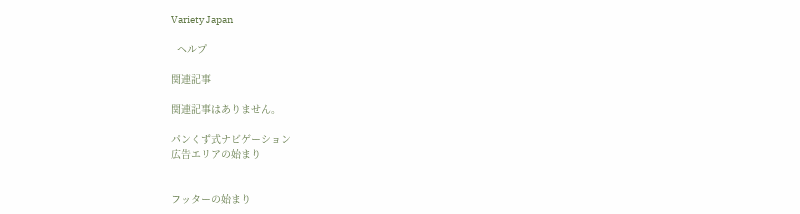Variety Japan

  ヘルプ

関連記事

関連記事はありません。

パンくず式ナビゲーション
広告エリアの始まり


フッターの始まり